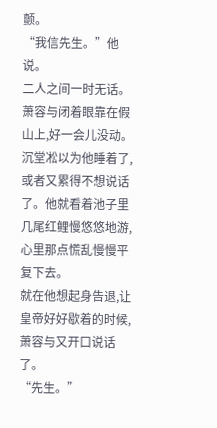颤。
“我信先生。”他说。
二人之间一时无话。
萧容与闭着眼靠在假山上,好一会儿没动。沉堂凇以为他睡着了,或者又累得不想说话了。他就看着池子里几尾红鲤慢悠悠地游,心里那点慌乱慢慢平复下去。
就在他想起身告退,让皇帝好好歇着的时候,萧容与又开口说话了。
“先生。”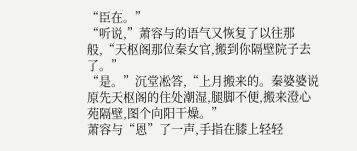“臣在。”
“听说,”萧容与的语气又恢复了以往那般,“天枢阁那位秦女官,搬到你隔壁院子去了。”
“是。”沉堂凇答,“上月搬来的。秦婆婆说原先天枢阁的住处潮湿,腿脚不便,搬来澄心苑隔壁,图个向阳干燥。”
萧容与“恩”了一声,手指在膝上轻轻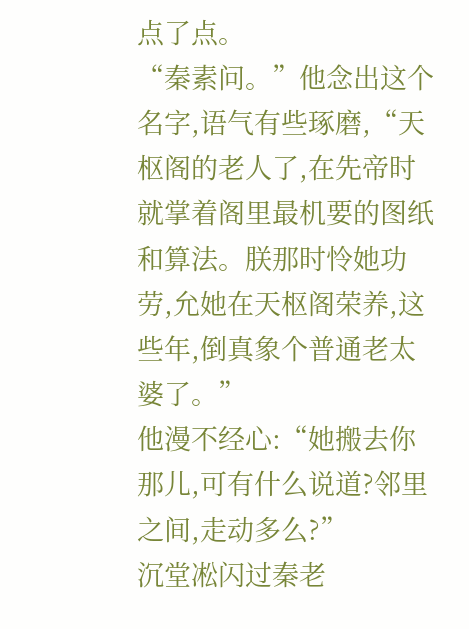点了点。
“秦素问。”他念出这个名字,语气有些琢磨,“天枢阁的老人了,在先帝时就掌着阁里最机要的图纸和算法。朕那时怜她功劳,允她在天枢阁荣养,这些年,倒真象个普通老太婆了。”
他漫不经心:“她搬去你那儿,可有什么说道?邻里之间,走动多么?”
沉堂凇闪过秦老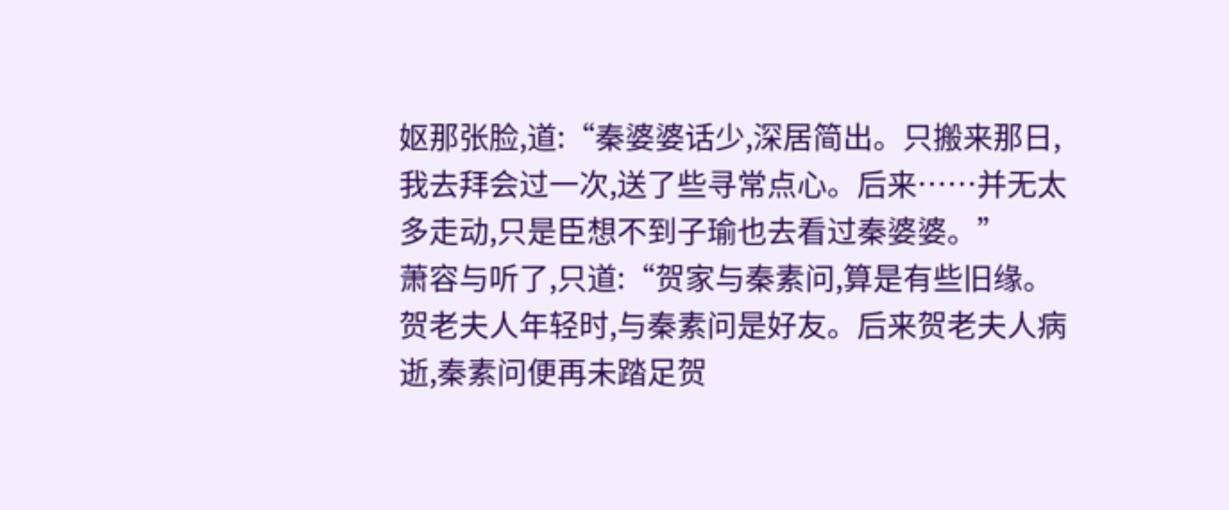妪那张脸,道:“秦婆婆话少,深居简出。只搬来那日,我去拜会过一次,送了些寻常点心。后来……并无太多走动,只是臣想不到子瑜也去看过秦婆婆。”
萧容与听了,只道:“贺家与秦素问,算是有些旧缘。贺老夫人年轻时,与秦素问是好友。后来贺老夫人病逝,秦素问便再未踏足贺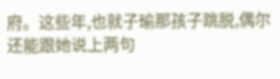府。这些年,也就子瑜那孩子跳脱,偶尔还能跟她说上两句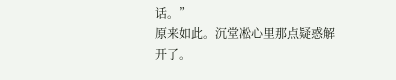话。”
原来如此。沉堂凇心里那点疑惑解开了。